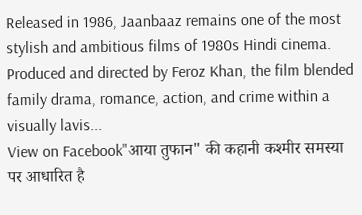Released in 1986, Jaanbaaz remains one of the most stylish and ambitious films of 1980s Hindi cinema. Produced and directed by Feroz Khan, the film blended family drama, romance, action, and crime within a visually lavis...
View on Facebook"आया तुफान" की कहानी कश्मीर समस्या पर आधारित है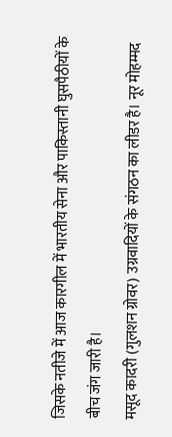जिसके नतीजे में आज कारगील में भारतीय सेना और पाकिस्तानी घुसपैठीयों के बीच जंग जारी है।
मसूद कादरी (गुलशन ग्रोवर) उग्रवादियों के संगठन का लीडर है। नूर मोहम्मद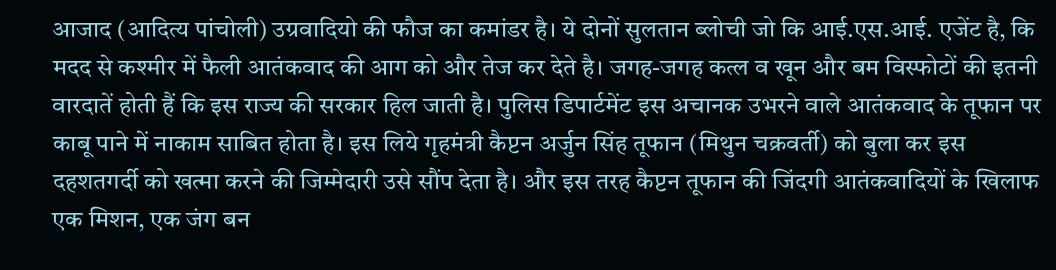आजाद (आदित्य पांचोली) उग्रवादियो की फौज का कमांडर है। ये दोनों सुलतान ब्लोची जो कि आई.एस.आई. एजेंट है, कि मदद से कश्मीर में फैली आतंकवाद की आग को और तेज कर देते है। जगह-जगह कत्ल व खून और बम विस्फोटों की इतनी वारदातें होती हैं कि इस राज्य की सरकार हिल जाती है। पुलिस डिपार्टमेंट इस अचानक उभरने वाले आतंकवाद के तूफान पर काबू पाने में नाकाम साबित होता है। इस लिये गृहमंत्री कैप्टन अर्जुन सिंह तूफान (मिथुन चक्रवर्ती) को बुला कर इस दहशतगर्दी को खत्मा करने की जिम्मेदारी उसे सौंप देता है। और इस तरह कैप्टन तूफान की जिंदगी आतंकवादियों के खिलाफ एक मिशन, एक जंग बन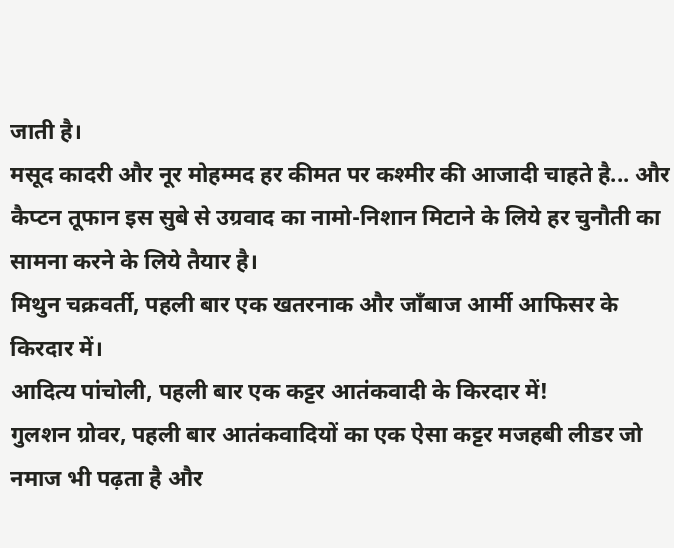जाती है।
मसूद कादरी और नूर मोहम्मद हर कीमत पर कश्मीर की आजादी चाहते है... और कैप्टन तूफान इस सुबे से उग्रवाद का नामो-निशान मिटाने के लिये हर चुनौती का सामना करने के लिये तैयार है।
मिथुन चक्रवर्ती, पहली बार एक खतरनाक और जाँबाज आर्मी आफिसर के किरदार में।
आदित्य पांचोली, पहली बार एक कट्टर आतंकवादी के किरदार में!
गुलशन ग्रोवर, पहली बार आतंकवादियों का एक ऐसा कट्टर मजहबी लीडर जो नमाज भी पढ़ता है और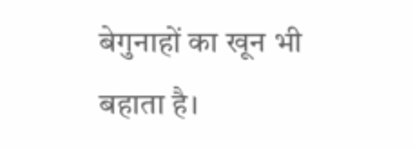बेगुनाहों का खून भी बहाता है।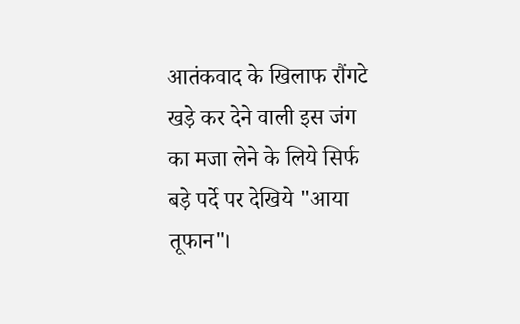आतंकवाद के खिलाफ रौंगटे खड़े कर देने वाली इस जंग का मजा लेने के लिये सिर्फ बड़े पर्दे पर देखिये "आया तूफान"।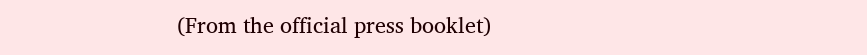(From the official press booklet)